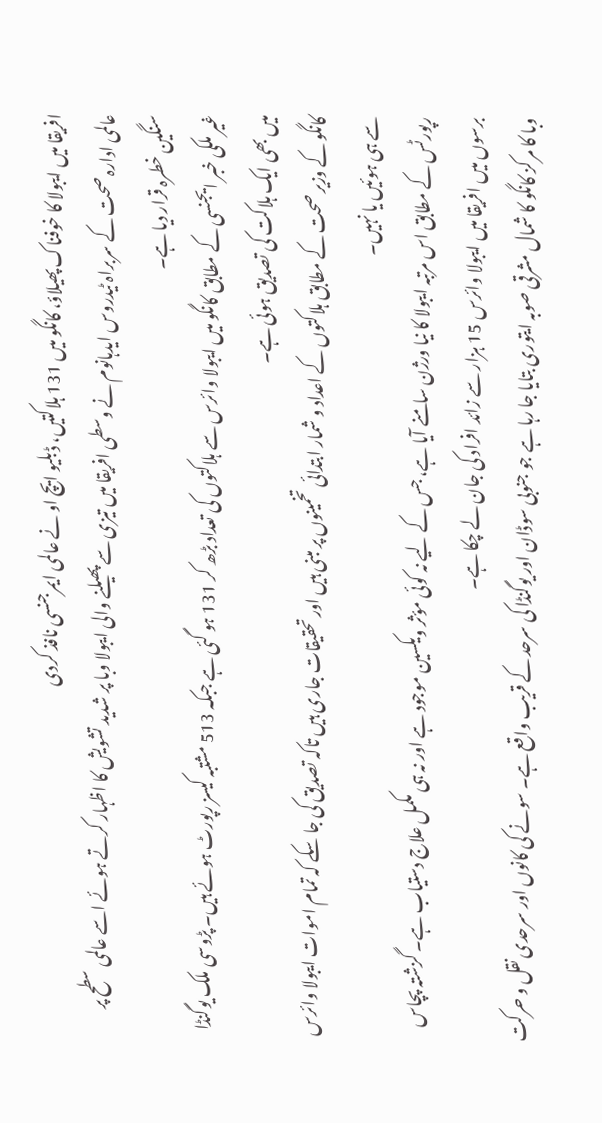افریقا میں ایبولا کا خوفناک پھیلاؤ، کانگو میں 131 ہلاکتیں، ڈبلیو ایچ او نے عالمی ایمرجنسی نافذ کردی
عالمی ادارہ صحت کے سربراہ ٹیدروس ایدہانوم نے وسطی افریقا میں تیزی سے پھیلنے والی ایبولا وبا پر شدید تشویش کا اظہار کرتے ہوئے اسے عالمی سطح پر سنگین خطرہ قرار دیا ہے۔
غیر ملکی خبر ایجنسی کے مطابق کانگو میں ایبولا وائرس سے ہلاکتوں کی تعداد بڑھ کر 131 ہو گئی ہے جبکہ 513 مشتبہ کیسز رپورٹ ہوئے ہیں۔ پڑوسی ملک یوگنڈا میں بھی ایک ہلاکت کی تصدیق ہوئی ہے۔
کانگو کے وزیر صحت کے مطابق ہلاکتوں کے اعداد و شمار ابتدائی تخمینوں پر مبنی ہیں اور تحقیقات جاری ہیں تاکہ تصدیق کی جا سکے کہ تمام اموات ایبولا وائرس سے ہی ہوئیں یا نہیں۔
رپورٹس کے مطابق اس مرتبہ ایبولا کا نیا ورژن سامنے آیا ہے، جس کے لیے نہ کوئی مؤثر ویکسین موجود ہے اور نہ ہی مکمل علاج دستیاب ہے۔ گزشتہ پچاس برسوں میں افریقا میں ایبولا وائرس 15 ہزار سے زائد افراد کی جان لے چکا ہے۔
وبا کا مرکز کانگو کا شمال مشرقی صوبہ ایتوری بتایا جا رہا ہے جو جنوبی سوڈان اور یوگنڈا کی سرحد کے قریب واقع ہے۔ سونے کی کانوں اور سرحدی نقل و حرکت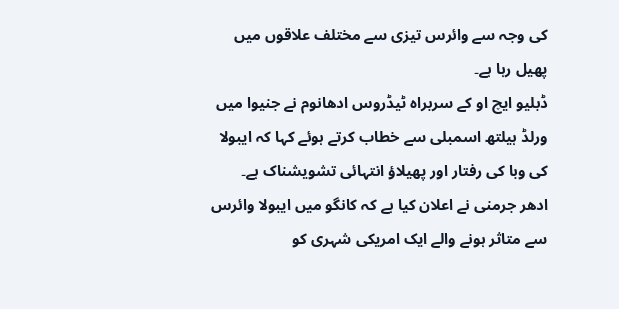کی وجہ سے وائرس تیزی سے مختلف علاقوں میں پھیل رہا ہے۔
ڈبلیو ایچ او کے سربراہ ٹیڈروس ادھانوم نے جنیوا میں ورلڈ ہیلتھ اسمبلی سے خطاب کرتے ہوئے کہا کہ ایبولا کی وبا کی رفتار اور پھیلاؤ انتہائی تشویشناک ہے۔
ادھر جرمنی نے اعلان کیا ہے کہ کانگو میں ایبولا وائرس سے متاثر ہونے والے ایک امریکی شہری کو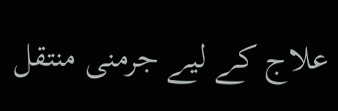علاج کے لیے جرمنی منتقل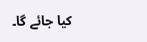کیا جائے گا۔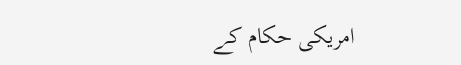امریکی حکام کے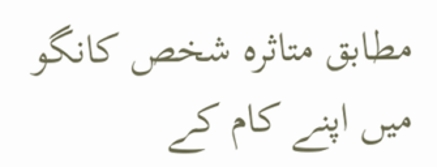مطابق متاثرہ شخص کانگو میں اپنے کام کے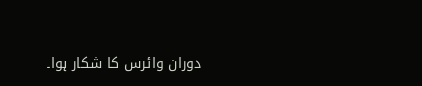دوران وائرس کا شکار ہوا۔